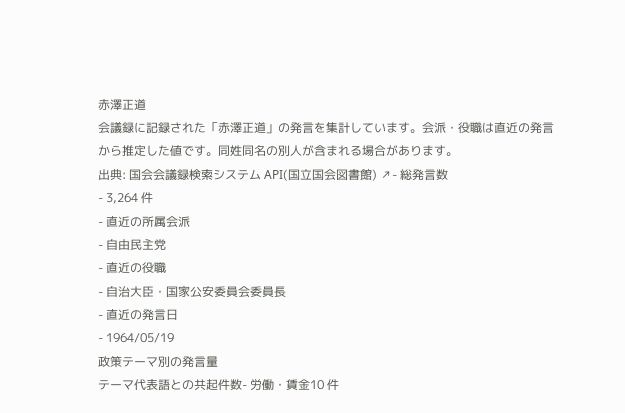赤澤正道
会議録に記録された「赤澤正道」の発言を集計しています。会派・役職は直近の発言から推定した値です。同姓同名の別人が含まれる場合があります。
出典: 国会会議録検索システム API(国立国会図書館) ↗- 総発言数
- 3,264 件
- 直近の所属会派
- 自由民主党
- 直近の役職
- 自治大臣・国家公安委員会委員長
- 直近の発言日
- 1964/05/19
政策テーマ別の発言量
テーマ代表語との共起件数- 労働・賃金10 件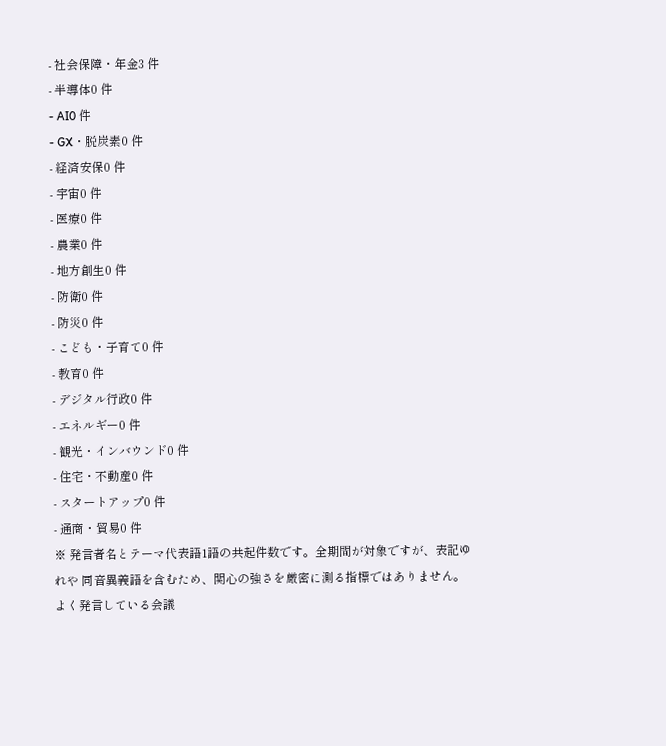- 社会保障・年金3 件
- 半導体0 件
- AI0 件
- GX・脱炭素0 件
- 経済安保0 件
- 宇宙0 件
- 医療0 件
- 農業0 件
- 地方創生0 件
- 防衛0 件
- 防災0 件
- こども・子育て0 件
- 教育0 件
- デジタル行政0 件
- エネルギー0 件
- 観光・インバウンド0 件
- 住宅・不動産0 件
- スタートアップ0 件
- 通商・貿易0 件
※ 発言者名とテーマ代表語1語の共起件数です。全期間が対象ですが、表記ゆれや 同音異義語を含むため、関心の強さを厳密に測る指標ではありません。
よく発言している会議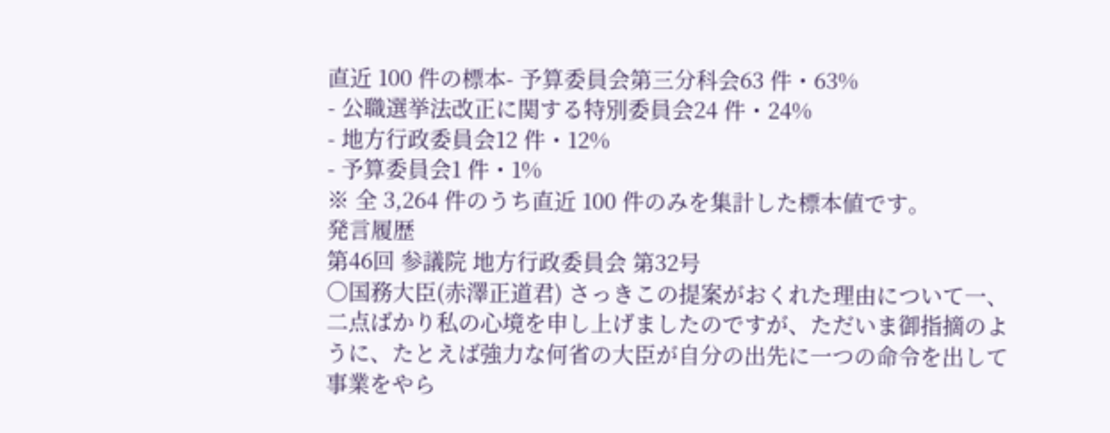直近 100 件の標本- 予算委員会第三分科会63 件・63%
- 公職選挙法改正に関する特別委員会24 件・24%
- 地方行政委員会12 件・12%
- 予算委員会1 件・1%
※ 全 3,264 件のうち直近 100 件のみを集計した標本値です。
発言履歴
第46回 参議院 地方行政委員会 第32号
○国務大臣(赤澤正道君) さっきこの提案がおくれた理由について一、二点ばかり私の心境を申し上げましたのですが、ただいま御指摘のように、たとえば強力な何省の大臣が自分の出先に一つの命令を出して事業をやら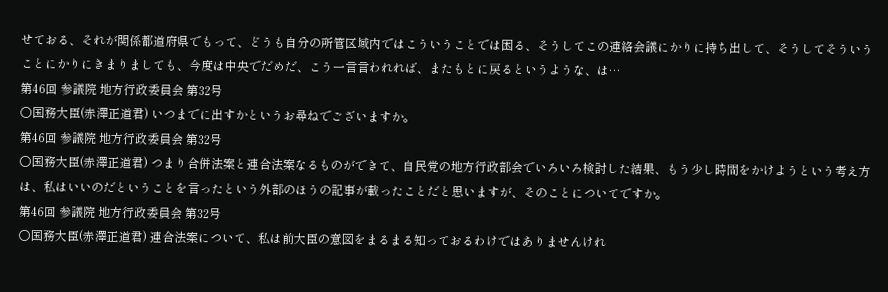せておる、それが関係都道府県でもって、どうも自分の所管区域内ではこういうことでは困る、そうしてこの連絡会議にかりに持ち出して、そうしてそういうことにかりにきまりましても、今度は中央でだめだ、こう一言言われれば、またもとに戻るというような、は…
第46回 参議院 地方行政委員会 第32号
○国務大臣(赤澤正道君) いつまでに出すかというお尋ねでございますか。
第46回 参議院 地方行政委員会 第32号
○国務大臣(赤澤正道君) つまり合併法案と連合法案なるものができて、自民党の地方行政部会でいろいろ検討した結果、もう少し時間をかけようという考え方は、私はいいのだということを言ったという外部のほうの記事が載ったことだと思いますが、そのことについてですか。
第46回 参議院 地方行政委員会 第32号
○国務大臣(赤澤正道君) 連合法案について、私は前大臣の意図をまるまる知っておるわけではありませんけれ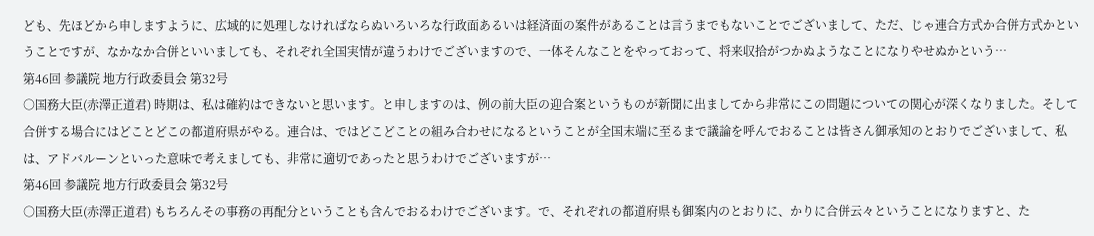ども、先ほどから申しますように、広域的に処理しなければならぬいろいろな行政面あるいは経済面の案件があることは言うまでもないことでございまして、ただ、じゃ連合方式か合併方式かということですが、なかなか合併といいましても、それぞれ全国実情が違うわけでございますので、一体そんなことをやっておって、将来収拾がつかぬようなことになりやせぬかという…
第46回 参議院 地方行政委員会 第32号
○国務大臣(赤澤正道君) 時期は、私は確約はできないと思います。と申しますのは、例の前大臣の迎合案というものが新聞に出ましてから非常にこの問題についての関心が深くなりました。そして合併する場合にはどことどこの都道府県がやる。連合は、ではどこどことの組み合わせになるということが全国末端に至るまで議論を呼んでおることは皆さん御承知のとおりでございまして、私は、アドバルーンといった意味で考えましても、非常に適切であったと思うわけでございますが…
第46回 参議院 地方行政委員会 第32号
○国務大臣(赤澤正道君) もちろんその事務の再配分ということも含んでおるわけでございます。で、それぞれの都道府県も御案内のとおりに、かりに合併云々ということになりますと、た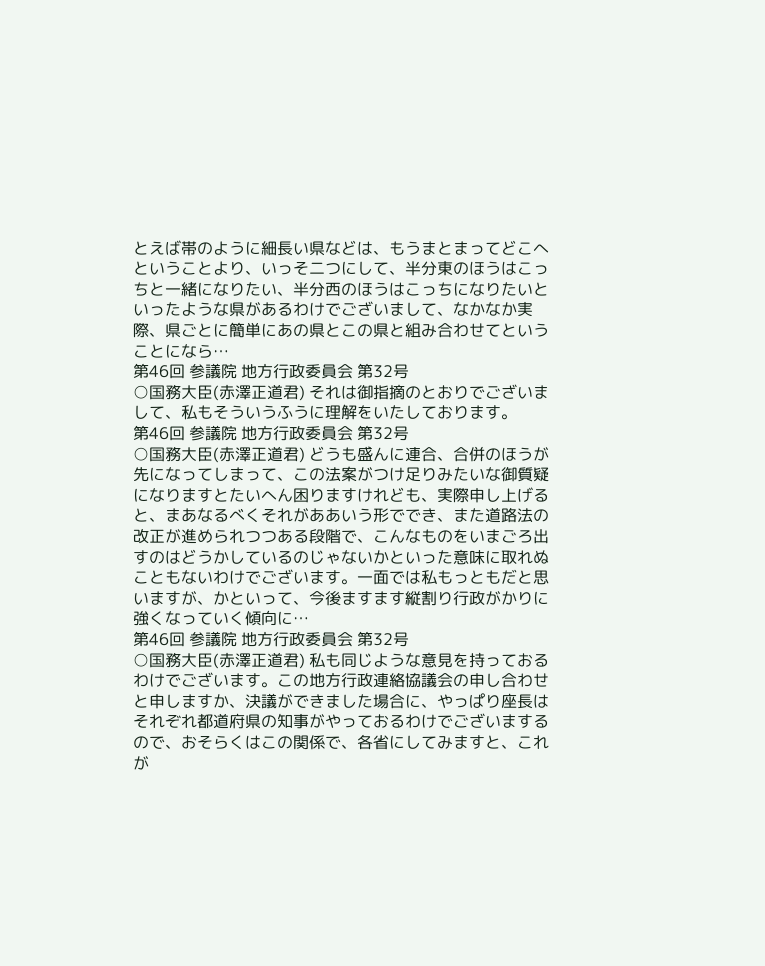とえば帯のように細長い県などは、もうまとまってどこへということより、いっそ二つにして、半分東のほうはこっちと一緒になりたい、半分西のほうはこっちになりたいといったような県があるわけでございまして、なかなか実際、県ごとに簡単にあの県とこの県と組み合わせてということになら…
第46回 参議院 地方行政委員会 第32号
○国務大臣(赤澤正道君) それは御指摘のとおりでございまして、私もそういうふうに理解をいたしております。
第46回 参議院 地方行政委員会 第32号
○国務大臣(赤澤正道君) どうも盛んに連合、合併のほうが先になってしまって、この法案がつけ足りみたいな御質疑になりますとたいへん困りますけれども、実際申し上げると、まあなるべくそれがああいう形ででき、また道路法の改正が進められつつある段階で、こんなものをいまごろ出すのはどうかしているのじゃないかといった意味に取れぬこともないわけでございます。一面では私もっともだと思いますが、かといって、今後ますます縦割り行政がかりに強くなっていく傾向に…
第46回 参議院 地方行政委員会 第32号
○国務大臣(赤澤正道君) 私も同じような意見を持っておるわけでございます。この地方行政連絡協議会の申し合わせと申しますか、決議ができました場合に、やっぱり座長はそれぞれ都道府県の知事がやっておるわけでございまするので、おそらくはこの関係で、各省にしてみますと、これが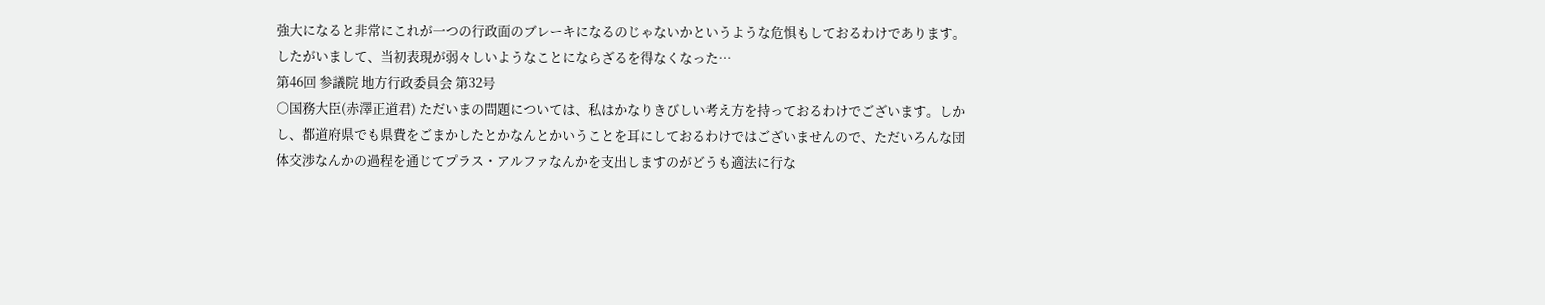強大になると非常にこれが一つの行政面のブレーキになるのじゃないかというような危惧もしておるわけであります。したがいまして、当初表現が弱々しいようなことにならざるを得なくなった…
第46回 参議院 地方行政委員会 第32号
○国務大臣(赤澤正道君) ただいまの問題については、私はかなりきびしい考え方を持っておるわけでございます。しかし、都道府県でも県費をごまかしたとかなんとかいうことを耳にしておるわけではございませんので、ただいろんな団体交渉なんかの過程を通じてプラス・アルファなんかを支出しますのがどうも適法に行な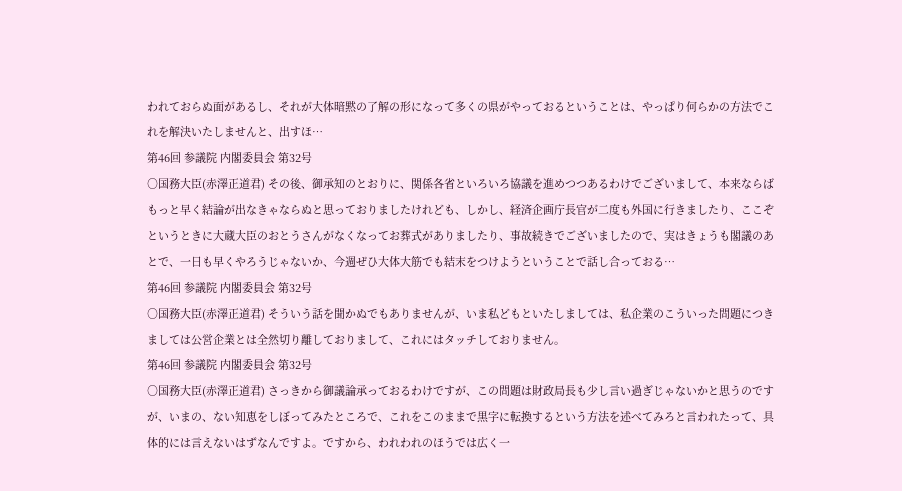われておらぬ面があるし、それが大体暗黙の了解の形になって多くの県がやっておるということは、やっぱり何らかの方法でこれを解決いたしませんと、出すほ…
第46回 参議院 内閣委員会 第32号
○国務大臣(赤澤正道君) その後、御承知のとおりに、関係各省といろいろ協議を進めつつあるわけでございまして、本来ならばもっと早く結論が出なきゃならぬと思っておりましたけれども、しかし、経済企画庁長官が二度も外国に行きましたり、ここぞというときに大蔵大臣のおとうさんがなくなってお葬式がありましたり、事故続きでございましたので、実はきょうも閣議のあとで、一日も早くやろうじゃないか、今週ぜひ大体大筋でも結末をつけようということで話し合っておる…
第46回 参議院 内閣委員会 第32号
○国務大臣(赤澤正道君) そういう話を聞かぬでもありませんが、いま私どもといたしましては、私企業のこういった問題につきましては公営企業とは全然切り離しておりまして、これにはタッチしておりません。
第46回 参議院 内閣委員会 第32号
○国務大臣(赤澤正道君) さっきから御議論承っておるわけですが、この問題は財政局長も少し言い過ぎじゃないかと思うのですが、いまの、ない知恵をしぼってみたところで、これをこのままで黒字に転換するという方法を述べてみろと言われたって、具体的には言えないはずなんですよ。ですから、われわれのほうでは広く一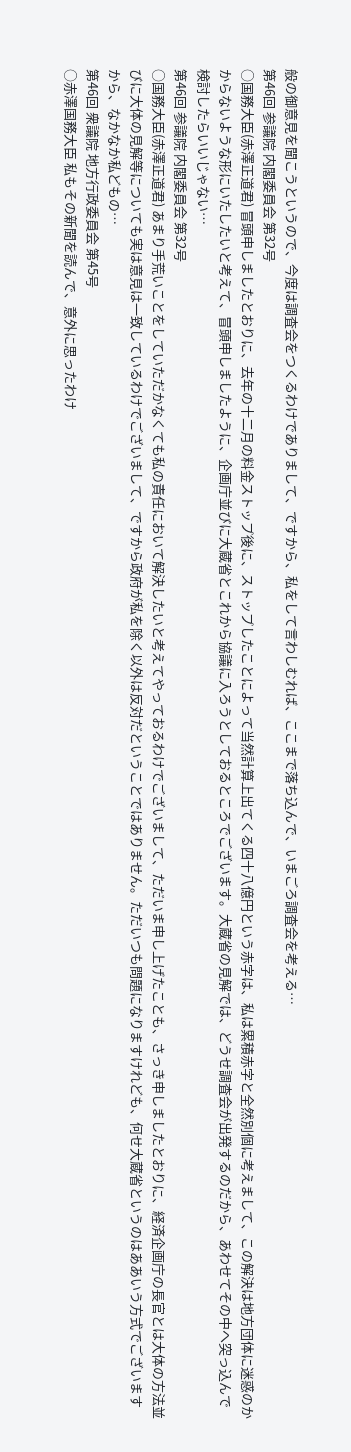般の御意見を聞こうというので、今度は調査会をつくるわけでありまして、ですから、私をして言わしむれば、ここまで落ち込んで、いまごろ調査会を考える…
第46回 参議院 内閣委員会 第32号
○国務大臣(赤澤正道君) 冒頭申しましたとおりに、去年の十二月の料金ストップ後に、ストップしたことによって当然計算上出てくる四十八億円という赤字は、私は累積赤字と全然別個に考えまして、この解決は地方団体に迷惑のかからないような形にいたしたいと考えて、冒頭申しましたように、企画庁並びに大蔵省とこれから協議に入ろうとしておるところでございます。大蔵省の見解では、どうせ調査会が出発するのだから、あわせてその中へ突っ込んで検討したらいいじゃない…
第46回 参議院 内閣委員会 第32号
○国務大臣(赤澤正道君) あまり手荒いことをしていただかなくても私の責任において解決したいと考えてやっておるわけでございまして、ただいま申し上げたことも、さっき申しましたとおりに、経済企画庁の長官とは大体の方法並びに大体の見解等についても実は意見は一致しているわけでございまして、ですから政府が私を除く以外は反対だということではありません。ただいつも問題になりますけれども、何せ大蔵省というのはああいう方式でございますから、なかなか私どもの…
第46回 衆議院 地方行政委員会 第45号
○赤澤国務大臣 私もその新聞を読んで、意外に思ったわけ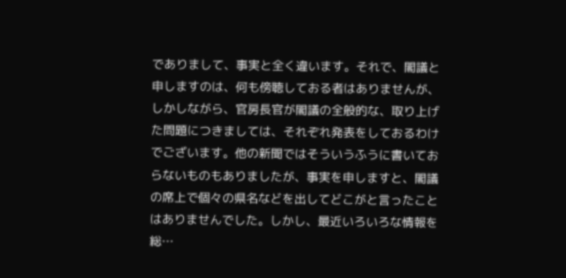でありまして、事実と全く違います。それで、閣議と申しますのは、何も傍聴しておる者はありませんが、しかしながら、官房長官が閣議の全般的な、取り上げた問題につきましては、それぞれ発表をしておるわけでございます。他の新聞ではそういうふうに書いておらないものもありましたが、事実を申しますと、閣議の席上で個々の県名などを出してどこがと言ったことはありませんでした。しかし、最近いろいろな情報を総…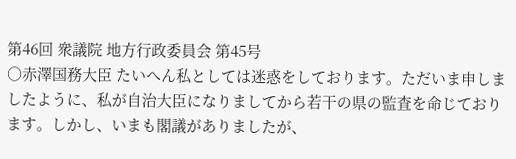第46回 衆議院 地方行政委員会 第45号
○赤澤国務大臣 たいへん私としては迷惑をしております。ただいま申しましたように、私が自治大臣になりましてから若干の県の監査を命じております。しかし、いまも閣議がありましたが、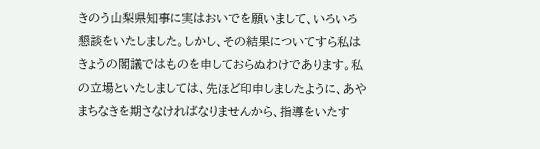きのう山梨県知事に実はおいでを願いまして、いろいろ懇談をいたしました。しかし、その結果についてすら私はきょうの閣議ではものを申しておらぬわけであります。私の立場といたしましては、先ほど印申しましたように、あやまちなきを期さなければなりませんから、指導をいたす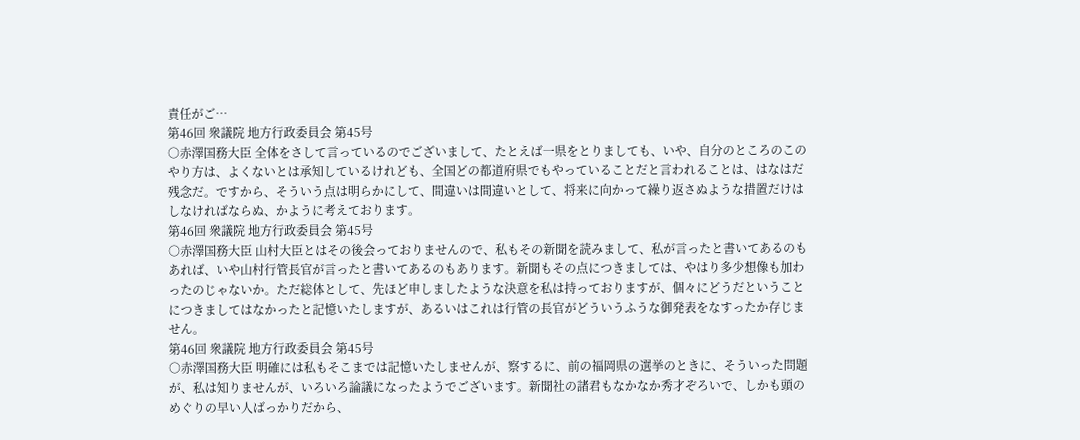責任がご…
第46回 衆議院 地方行政委員会 第45号
○赤澤国務大臣 全体をさして言っているのでございまして、たとえば一県をとりましても、いや、自分のところのこのやり方は、よくないとは承知しているけれども、全国どの都道府県でもやっていることだと言われることは、はなはだ残念だ。ですから、そういう点は明らかにして、間違いは間違いとして、将来に向かって繰り返さぬような措置だけはしなければならぬ、かように考えております。
第46回 衆議院 地方行政委員会 第45号
○赤澤国務大臣 山村大臣とはその後会っておりませんので、私もその新聞を読みまして、私が言ったと書いてあるのもあれば、いや山村行管長官が言ったと書いてあるのもあります。新聞もその点につきましては、やはり多少想像も加わったのじゃないか。ただ総体として、先ほど申しましたような決意を私は持っておりますが、個々にどうだということにつきましてはなかったと記憶いたしますが、あるいはこれは行管の長官がどういうふうな御発表をなすったか存じません。
第46回 衆議院 地方行政委員会 第45号
○赤澤国務大臣 明確には私もそこまでは記憶いたしませんが、察するに、前の福岡県の選挙のときに、そういった問題が、私は知りませんが、いろいろ論議になったようでございます。新聞社の諸君もなかなか秀才ぞろいで、しかも頭のめぐりの早い人ばっかりだから、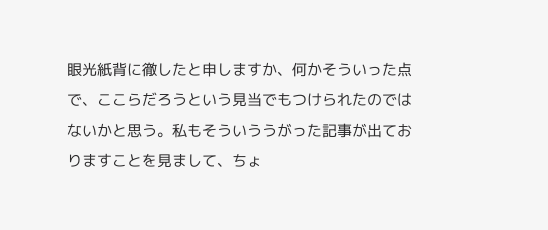眼光紙背に徹したと申しますか、何かそういった点で、ここらだろうという見当でもつけられたのではないかと思う。私もそういううがった記事が出ておりますことを見まして、ちょ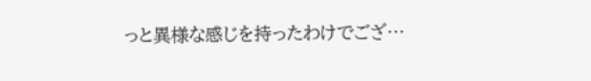っと異様な感じを持ったわけでござ…